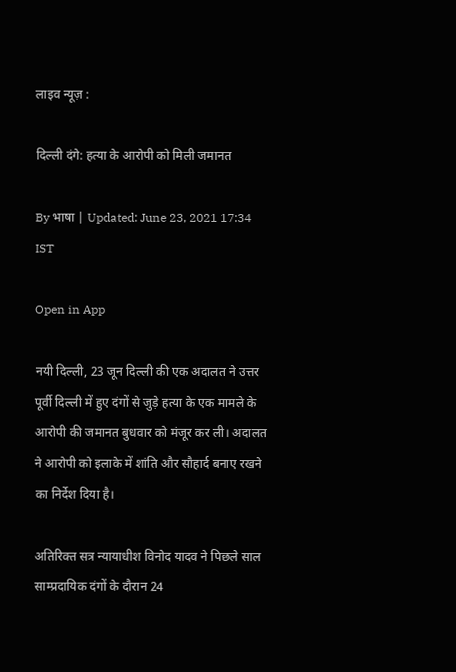लाइव न्यूज़ :

दिल्ली दंगे: हत्या के आरोपी को मिली जमानत

By भाषा | Updated: June 23, 2021 17:34 IST

Open in App

नयी दिल्ली, 23 जून दिल्ली की एक अदालत ने उत्तर पूर्वी दिल्ली में हुए दंगों से जुड़े हत्या के एक मामले के आरोपी की जमानत बुधवार को मंजूर कर ली। अदालत ने आरोपी को इलाके में शांति और सौहार्द बनाए रखने का निर्देश दिया है।

अतिरिक्त सत्र न्यायाधीश विनोद यादव ने पिछले साल साम्प्रदायिक दंगों के दौरान 24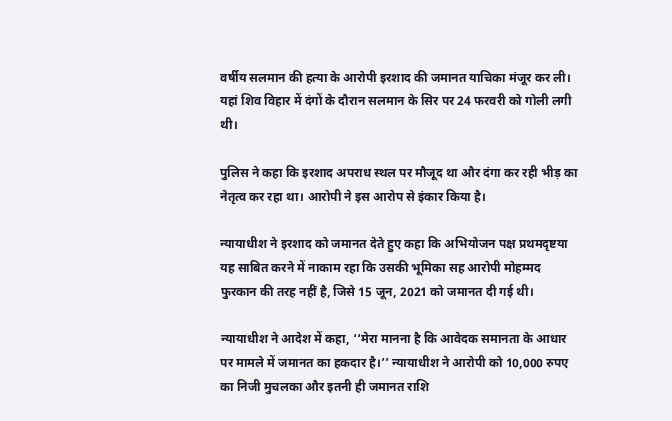वर्षीय सलमान की हत्या के आरोपी इरशाद की जमानत याचिका मंजूर कर ली। यहां शिव विहार में दंगों के दौरान सलमान के सिर पर 24 फरवरी को गोली लगी थी।

पुलिस ने कहा कि इरशाद अपराध स्थल पर मौजूद था और दंगा कर रही भीड़ का नेतृत्व कर रहा था। आरोपी ने इस आरोप से इंकार किया है।

न्यायाधीश ने इरशाद को जमानत देते हुए कहा कि अभियोजन पक्ष प्रथमदृष्टया यह साबित करने में नाकाम रहा कि उसकी भूमिका सह आरोपी मोहम्मद फुरकान की तरह नहीं है, जिसे 15 जून, 2021 को जमानत दी गई थी।

न्यायाधीश ने आदेश में कहा, ‘‘मेरा मानना है कि आवेदक समानता के आधार पर मामले में जमानत का हकदार है।’’ न्यायाधीश ने आरोपी को 10,000 रुपए का निजी मुचलका और इतनी ही जमानत राशि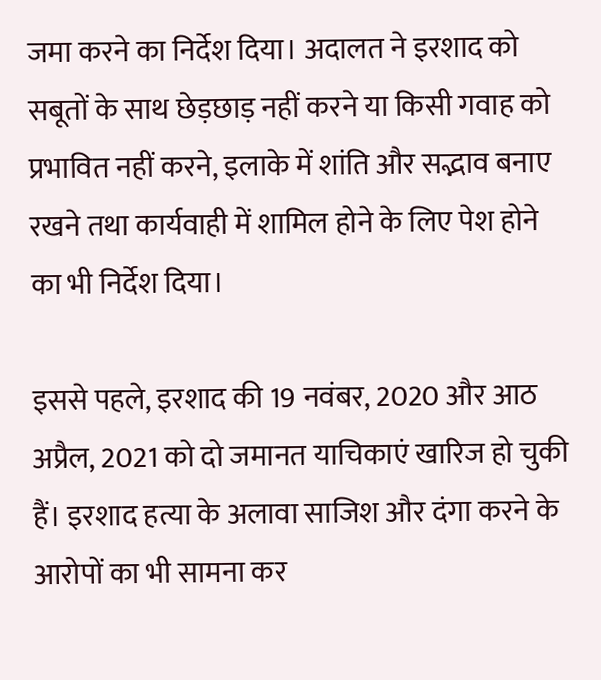जमा करने का निर्देश दिया। अदालत ने इरशाद को सबूतों के साथ छेड़छाड़ नहीं करने या किसी गवाह को प्रभावित नहीं करने, इलाके में शांति और सद्भाव बनाए रखने तथा कार्यवाही में शामिल होने के लिए पेश होने का भी निर्देश दिया।

इससे पहले, इरशाद की 19 नवंबर, 2020 और आठ अप्रैल, 2021 को दो जमानत याचिकाएं खारिज हो चुकी हैं। इरशाद हत्या के अलावा साजिश और दंगा करने के आरोपों का भी सामना कर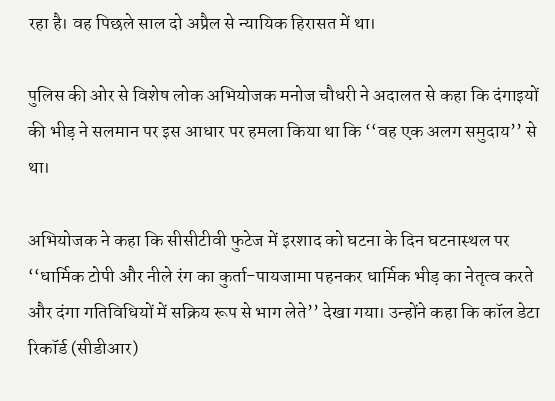रहा है। वह पिछले साल दो अप्रैल से न्यायिक हिरासत में था।

पुलिस की ओर से विशेष लोक अभियोजक मनोज चौधरी ने अदालत से कहा कि दंगाइयों की भीड़ ने सलमान पर इस आधार पर हमला किया था कि ‘‘वह एक अलग समुदाय’’ से था।

अभियोजक ने कहा कि सीसीटीवी फुटेज में इरशाद को घटना के दिन घटनास्थल पर ‘‘धार्मिक टोपी और नीले रंग का कुर्ता-पायजामा पहनकर धार्मिक भीड़ का नेतृत्व करते और दंगा गतिविधियों में सक्रिय रूप से भाग लेते’’ देखा गया। उन्होंने कहा कि कॉल डेटा रिकॉर्ड (सीडीआर)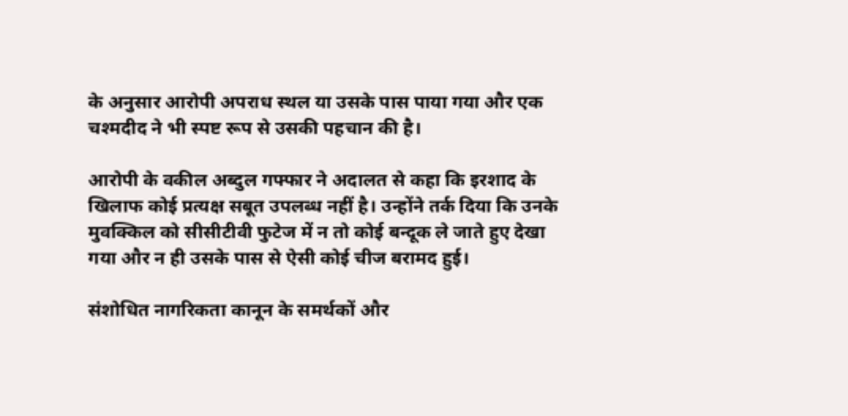के अनुसार आरोपी अपराध स्थल या उसके पास पाया गया और एक चश्मदीद ने भी स्पष्ट रूप से उसकी पहचान की है।

आरोपी के वकील अब्दुल गफ्फार ने अदालत से कहा कि इरशाद के खिलाफ कोई प्रत्यक्ष सबूत उपलब्ध नहीं है। उन्होंने तर्क दिया कि उनके मुवक्किल को सीसीटीवी फुटेज में न तो कोई बन्दूक ले जाते हुए देखा गया और न ही उसके पास से ऐसी कोई चीज बरामद हुई।

संशोधित नागरिकता कानून के समर्थकों और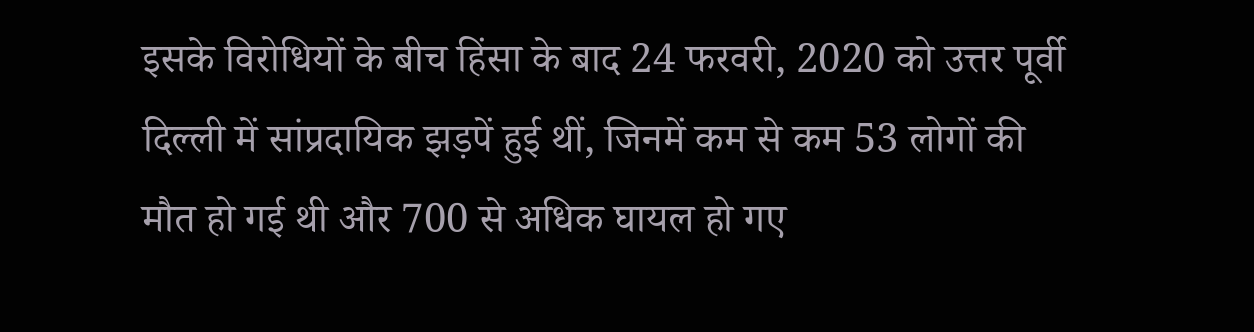इसके विरोधियों के बीच हिंसा के बाद 24 फरवरी, 2020 को उत्तर पूर्वी दिल्ली में सांप्रदायिक झड़पें हुई थीं, जिनमें कम से कम 53 लोगों की मौत हो गई थी और 700 से अधिक घायल हो गए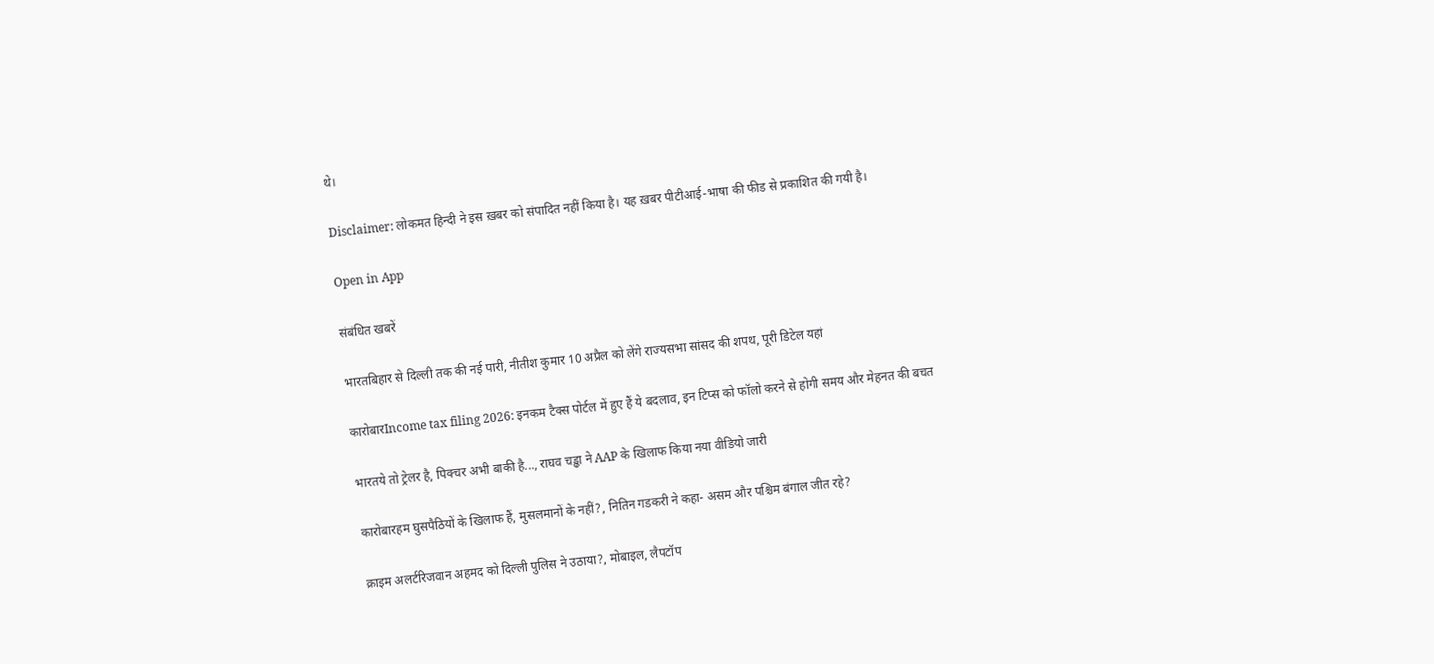थे।

Disclaimer: लोकमत हिन्दी ने इस ख़बर को संपादित नहीं किया है। यह ख़बर पीटीआई-भाषा की फीड से प्रकाशित की गयी है।

Open in App

संबंधित खबरें

भारतबिहार से दिल्ली तक की नई पारी, नीतीश कुमार 10 अप्रैल को लेंगे राज्यसभा सांसद की शपथ, पूरी डिटेल यहां

कारोबारIncome tax filing 2026: इनकम टैक्स पोर्टल में हुए हैं ये बदलाव, इन टिप्स को फॉलो करने से होगी समय और मेहनत की बचत

भारतये तो ट्रेलर है, पिक्चर अभी बाकी है..., राघव चड्ढा ने AAP के खिलाफ किया नया वीडियो जारी

कारोबारहम घुसपैठियों के खिलाफ हैं, मुसलमानों के नहीं?, नितिन गडकरी ने कहा- असम और पश्चिम बंगाल जीत रहे?

क्राइम अलर्टरिजवान अहमद को दिल्ली पुलिस ने उठाया?, मोबाइल, लैपटॉप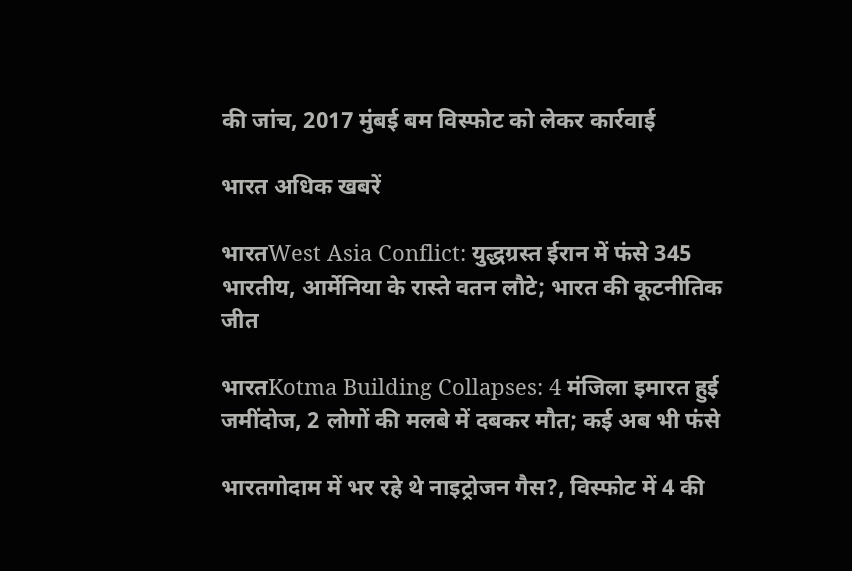की जांच, 2017 मुंबई बम विस्फोट को लेकर कार्रवाई

भारत अधिक खबरें

भारतWest Asia Conflict: युद्धग्रस्त ईरान में फंसे 345 भारतीय, आर्मेनिया के रास्ते वतन लौटे; भारत की कूटनीतिक जीत

भारतKotma Building Collapses: 4 मंजिला इमारत हुई जमींदोज, 2 लोगों की मलबे में दबकर मौत; कई अब भी फंसे

भारतगोदाम में भर रहे थे नाइट्रोजन गैस?, विस्फोट में 4 की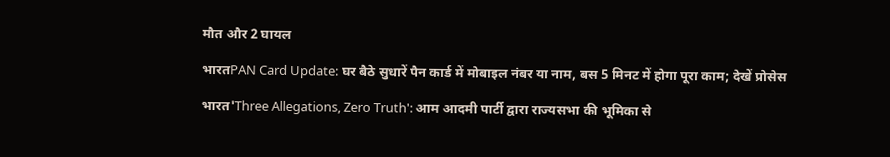मौत और 2 घायल

भारतPAN Card Update: घर बैठे सुधारें पैन कार्ड में मोबाइल नंबर या नाम, बस 5 मिनट में होगा पूरा काम; देखें प्रोसेस

भारत'Three Allegations, Zero Truth': आम आदमी पार्टी द्वारा राज्यसभा की भूमिका से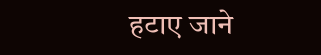हटाए जाने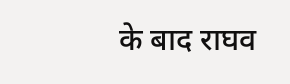के बाद राघव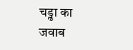चड्ढा का जवाब